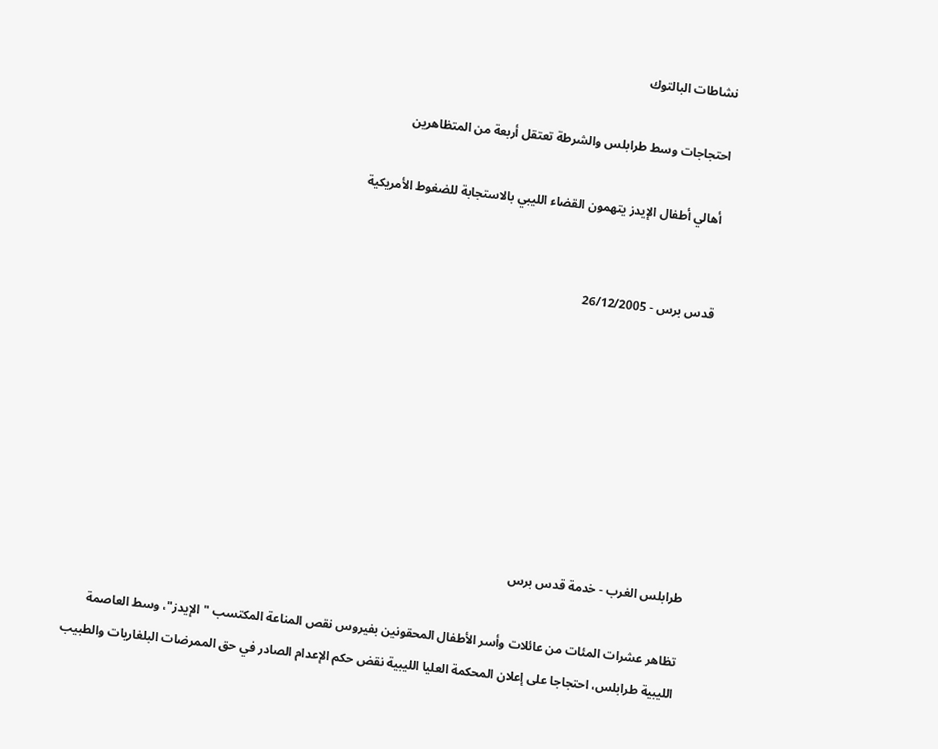نشاطات البالتوك

احتجاجات وسط طرابلس والشرطة تعتقل أربعة من المتظاهرين

 أهالي أطفال الإيدز يتهمون القضاء الليبي بالاستجابة للضغوط الأمريكية


قدس برس - 26/12/2005








طرابلس الغرب - خدمة قدس برس

تظاهر عشرات المئات من عائلات وأسر الأطفال المحقونين بفيروس نقص المناعة المكتسب "الإيدز"، وسط العاصمة الليبية طرابلس، احتجاجا على إعلان المحكمة العليا الليبية نقض حكم الإعدام الصادر في حق الممرضات البلغاريات والطبيب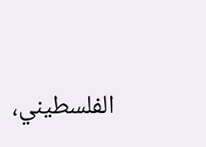الفلسطيني،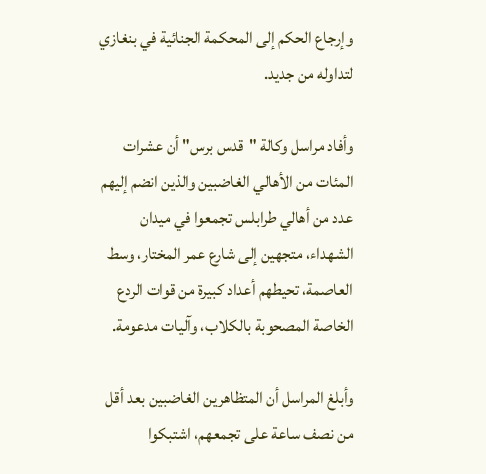وإرجاع الحكم إلى المحكمة الجنائية في بنغازي لتداوله من جديد.

وأفاد مراسل وكالة "قدس برس" أن عشرات المئات من الأهالي الغاضبين والذين انضم إليهم عدد من أهالي طرابلس تجمعوا في ميدان الشهداء، متجهين إلى شارع عمر المختار، وسط العاصمة، تحيطهم أعداد كبيرة من قوات الردع الخاصة المصحوبة بالكلاب، وآليات مدعومة.

وأبلغ المراسل أن المتظاهرين الغاضبين بعد أقل من نصف ساعة على تجمعهم، اشتبكوا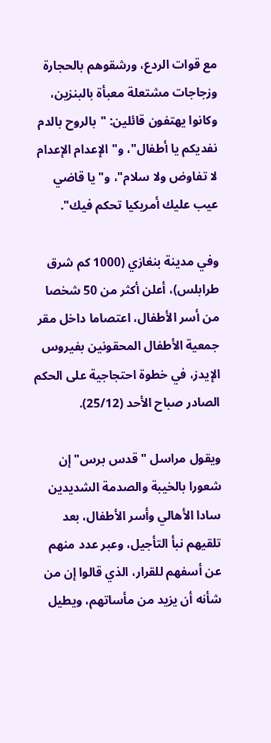مع قوات الردع، ورشقوهم بالحجارة وزجاجات مشتعلة معبأة بالبنزين، وكانوا يهتفون قائلين: "بالروح بالدم نفديكم يا أطفال"، و"الإعدام الإعدام لا تفاوض ولا سلام"، و"يا قاضي عيب عليك أمريكيا تحكم فيك".

وفي مدينة بنغازي (1000 كم شرق طرابلس)، أعلن أكثر من 50 شخصا من أسر الأطفال، اعتصاما داخل مقر جمعية الأطفال المحقونين بفيروس الإيدز، في خطوة احتجاجية على الحكم الصادر صباح الأحد (25/12).

ويقول مراسل "قدس برس" إن شعورا بالخيبة والصدمة الشديدين سادا الأهالي وأسر الأطفال، بعد تلقيهم نبأ التأجيل، وعبر عدد منهم عن أسفهم للقرار، الذي قالوا إن من شأنه أن يزيد من مأساتهم، ويطيل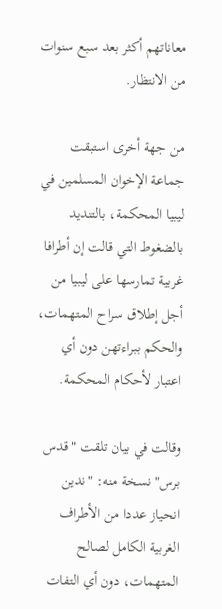معاناتهم أكثر بعد سبع سنوات من الانتظار.

من جهة أخرى استبقت جماعة الإخوان المسلمين في ليبيا المحكمة، بالتنديد بالضغوط التي قالت إن أطرافا غربية تمارسها على ليبيا من أجل إطلاق سراح المتهمات، والحكم ببراءتهن دون أي اعتبار لأحكام المحكمة.

وقالت في بيان تلقت "قدس برس" نسخة منه: "ندين انحياز عددا من الأطراف الغربية الكامل لصالح المتهمات، دون أي التفات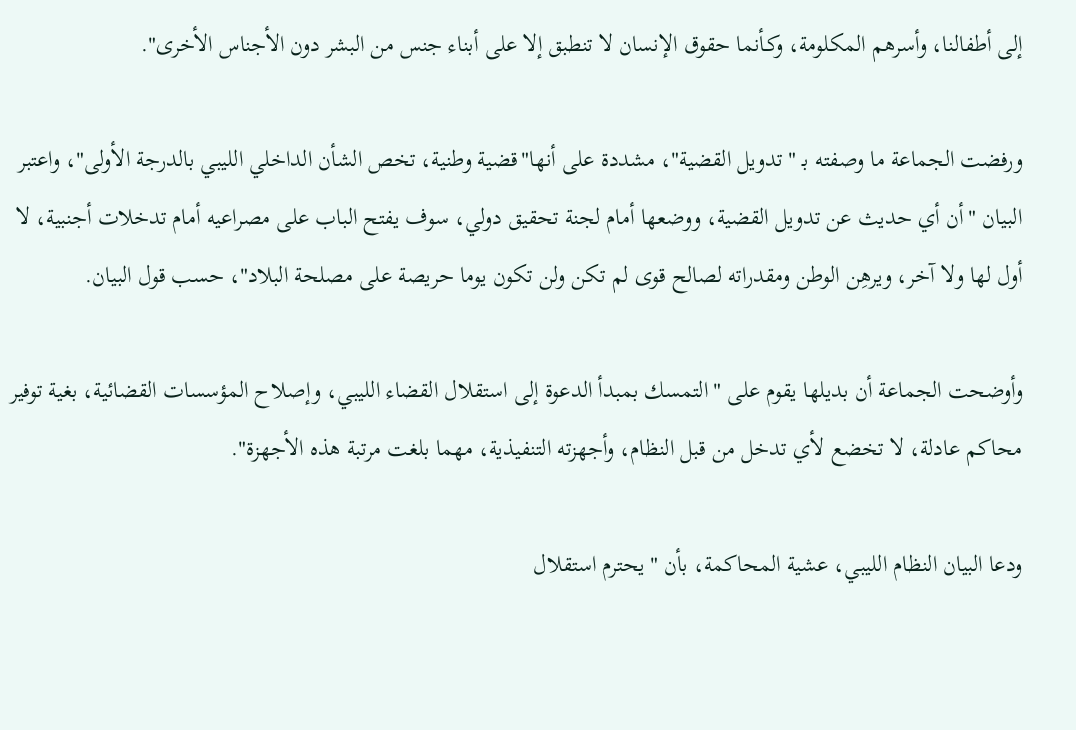إلى أطفالنا، وأسرهم المكلومة، وكـأنما حقوق الإنسان لا تنطبق إلا على أبناء جنس من البشر دون الأجناس الأخرى".

ورفضت الجماعة ما وصفته بـ "تدويل القضية"، مشددة على أنها"قضية وطنية، تخص الشأن الداخلي الليبي بالدرجة الأولى"، واعتبر البيان "أن أي حديث عن تدويل القضية، ووضعها أمام لجنة تحقيق دولي، سوف يفتح الباب على مصراعيه أمام تدخلات أجنبية، لا أول لها ولا آخر، ويرهِن الوطن ومقدراته لصالح قوى لم تكن ولن تكون يوما حريصة على مصلحة البلاد"، حسب قول البيان.

وأوضحت الجماعة أن بديلها يقوم على "التمسك بمبدأ الدعوة إلى استقلال القضاء الليبي، وإصلاح المؤسسات القضائية، بغية توفير محاكم عادلة، لا تخضع لأي تدخل من قبل النظام، وأجهزته التنفيذية، مهما بلغت مرتبة هذه الأجهزة".

ودعا البيان النظام الليبي، عشية المحاكمة، بأن "يحترم استقلال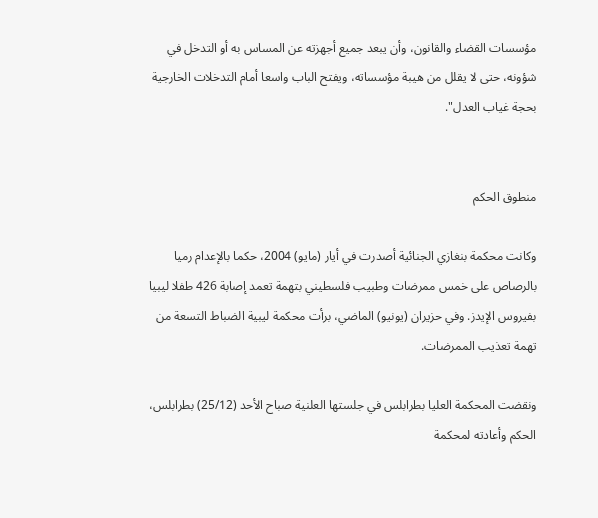مؤسسات القضاء والقانون، وأن يبعد جميع أجهزته عن المساس به أو التدخل في شؤونه، حتى لا يقلل من هيبة مؤسساته، ويفتح الباب واسعا أمام التدخلات الخارجية بحجة غياب العدل".


منطوق الحكم

وكانت محكمة بنغازي الجنائية أصدرت في أيار (مايو) 2004، حكما بالإعدام رميا بالرصاص على خمس ممرضات وطبيب فلسطيني بتهمة تعمد إصابة 426 طفلا ليبيا بفيروس الإيدز. وفي حزيران (يونيو) الماضي، برأت محكمة ليبية الضباط التسعة من تهمة تعذيب الممرضات.

ونقضت المحكمة العليا بطرابلس في جلستها العلنية صباح الأحد (25/12) بطرابلس، الحكم وأعادته لمحكمة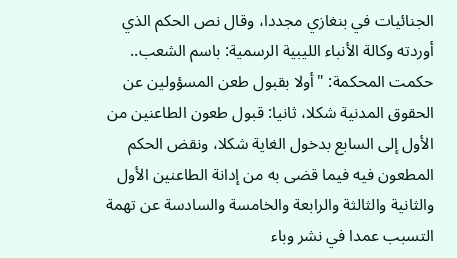الجنائيات في بنغازي مجددا، وقال نص الحكم الذي أوردته وكالة الأنباء الليبية الرسمية: باسم الشعب.. حكمت المحكمة: "أولا بقبول طعن المسؤولين عن الحقوق المدنية شكلا، ثانيا: قبول طعون الطاعنين من الأول إلى السابع بدخول الغاية شكلا، ونقض الحكم المطعون فيه فيما قضى به من إدانة الطاعنين الأول والثانية والثالثة والرابعة والخامسة والسادسة عن تهمة التسبب عمدا في نشر وباء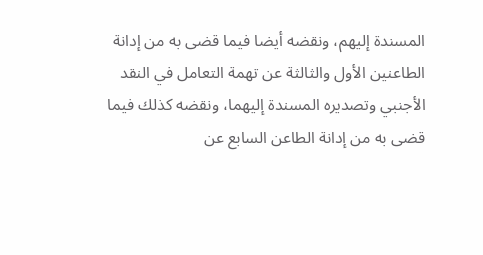المسندة إليهم، ونقضه أيضا فيما قضى به من إدانة الطاعنين الأول والثالثة عن تهمة التعامل في النقد الأجنبي وتصديره المسندة إليهما، ونقضه كذلك فيما قضى به من إدانة الطاعن السابع عن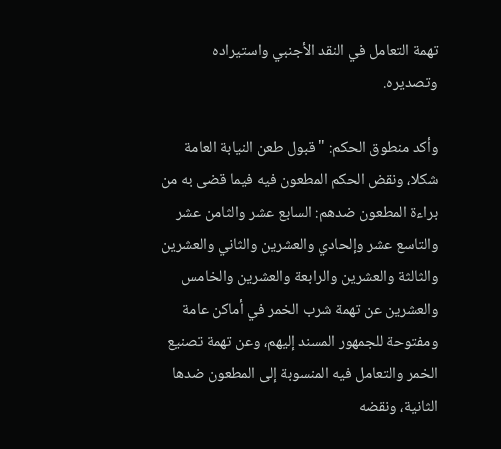تهمة التعامل في النقد الأجنبي واستيراده وتصديره.

وأكد منطوق الحكم: "قبول طعن النيابة العامة شكلا، ونقض الحكم المطعون فيه فيما قضى به من براءة المطعون ضدهم: السابع عشر والثامن عشر والتاسع عشر وإلحادي والعشرين والثاني والعشرين والثالثة والعشرين والرابعة والعشرين والخامس والعشرين عن تهمة شرب الخمر في أماكن عامة ومفتوحة للجمهور المسند إليهم، وعن تهمة تصنيع الخمر والتعامل فيه المنسوبة إلى المطعون ضدها الثانية، ونقضه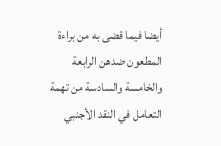أيضا فيما قضى به من براءة المطعون ضدهن الرابعة والخامسة والسادسة من تهمة التعامل في النقد الأجنبي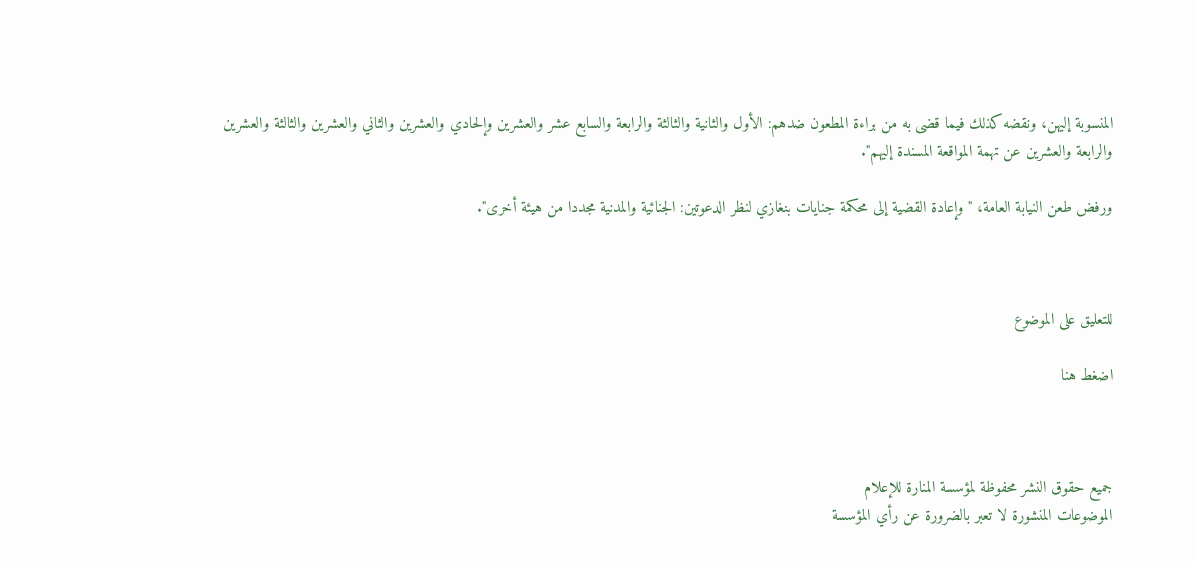المنسوبة إليهن، ونقضه كذلك فيما قضى به من براءة المطعون ضدهم: الأول والثانية والثالثة والرابعة والسابع عشر والعشرين وإلحادي والعشرين والثاني والعشرين والثالثة والعشرين والرابعة والعشرين عن تهمة المواقعة المسندة إليهم".

ورفض طعن النيابة العامة، "وإعادة القضية إلى محكمة جنايات بنغازي لنظر الدعوتين: الجنائية والمدنية مجددا من هيئة أخرى".



للتعليق على الموضوع

اضغط هنا



جميع حقوق النشر محفوظة لمؤسسة المنارة للإعلام
الموضوعات المنشورة لا تعبر بالضرورة عن رأي المؤسسة